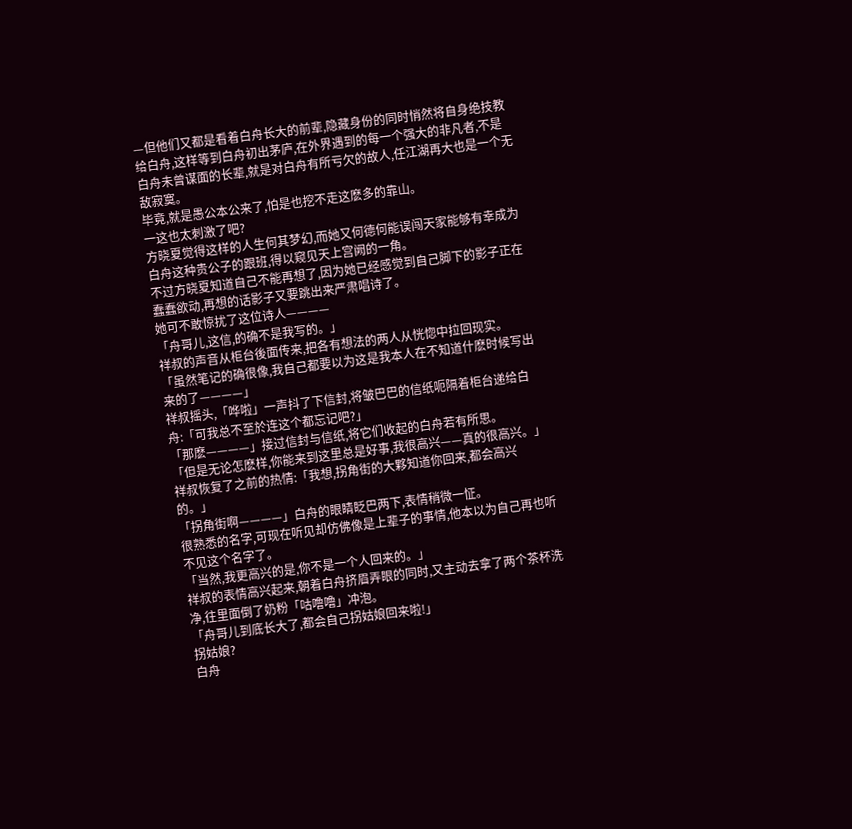—但他们又都是看着白舟长大的前辈,隐藏身份的同时悄然将自身绝技教给白舟,这样等到白舟初出茅庐,在外界遇到的每一个强大的非凡者,不是白舟未曾谋面的长辈,就是对白舟有所亏欠的故人,任江湖再大也是一个无敌寂寞。
毕竟,就是愚公本公来了,怕是也挖不走这麽多的靠山。
一这也太刺激了吧?
方晓夏觉得这样的人生何其梦幻,而她又何德何能误闯天家能够有幸成为白舟这种贵公子的跟班,得以窥见天上宫阙的一角。
不过方晓夏知道自己不能再想了,因为她已经感觉到自己脚下的影子正在蠢蠢欲动,再想的话影子又要跳出来严肃唱诗了。
她可不敢惊扰了这位诗人————
「舟哥儿,这信,的确不是我写的。」
祥叔的声音从柜台後面传来,把各有想法的两人从恍惚中拉回现实。
「虽然笔记的确很像,我自己都要以为这是我本人在不知道什麽时候写出来的了————」
祥叔摇头,「哗啦」一声抖了下信封,将皱巴巴的信纸呃隔着柜台递给白舟:「可我总不至於连这个都忘记吧?」
「那麽————」接过信封与信纸,将它们收起的白舟若有所思。
「但是无论怎麽样,你能来到这里总是好事,我很高兴——真的很高兴。」
祥叔恢复了之前的热情:「我想,拐角街的大夥知道你回来,都会高兴的。」
「拐角街啊————」白舟的眼睛眨巴两下,表情稍微一怔。
很熟悉的名字,可现在听见却仿佛像是上辈子的事情,他本以为自己再也听不见这个名字了。
「当然,我更高兴的是,你不是一个人回来的。」
祥叔的表情高兴起来,朝着白舟挤眉弄眼的同时,又主动去拿了两个茶杯洗净,往里面倒了奶粉「咕噜噜」冲泡。
「舟哥儿到底长大了,都会自己拐姑娘回来啦!」
拐姑娘?
白舟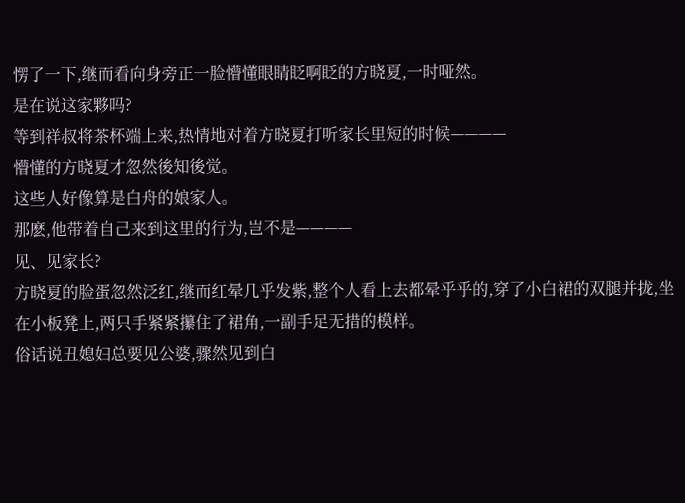愣了一下,继而看向身旁正一脸懵懂眼睛眨啊眨的方晓夏,一时哑然。
是在说这家夥吗?
等到祥叔将茶杯端上来,热情地对着方晓夏打听家长里短的时候————
懵懂的方晓夏才忽然後知後觉。
这些人好像算是白舟的娘家人。
那麽,他带着自己来到这里的行为,岂不是————
见、见家长?
方晓夏的脸蛋忽然泛红,继而红晕几乎发紫,整个人看上去都晕乎乎的,穿了小白裙的双腿并拢,坐在小板凳上,两只手紧紧攥住了裙角,一副手足无措的模样。
俗话说丑媳妇总要见公婆,骤然见到白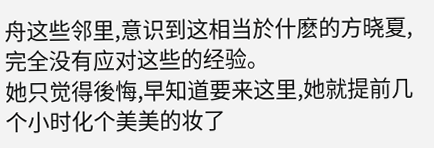舟这些邻里,意识到这相当於什麽的方晓夏,完全没有应对这些的经验。
她只觉得後悔,早知道要来这里,她就提前几个小时化个美美的妆了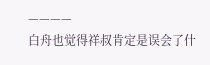————
白舟也觉得祥叔肯定是误会了什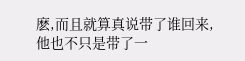麽,而且就算真说带了谁回来,他也不只是带了一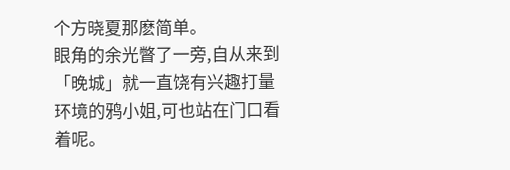个方晓夏那麽简单。
眼角的余光瞥了一旁,自从来到「晚城」就一直饶有兴趣打量环境的鸦小姐,可也站在门口看着呢。